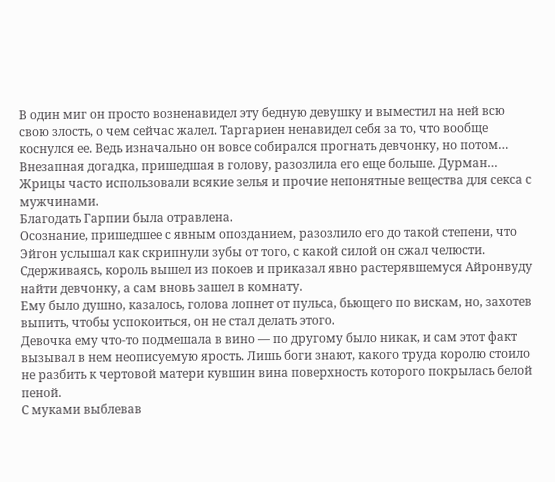В один миг он просто возненавидел эту бедную девушку и выместил на ней всю свою злость, о чем сейчас жалел. Таргариен ненавидел себя за то, что вообще коснулся ее. Ведь изначально он вовсе собирался прогнать девчонку, но потом…
Внезапная догадка, пришедшая в голову, разозлила его еще больше. Дурман… Жрицы часто использовали всякие зелья и прочие непонятные вещества для секса с мужчинами.
Благодать Гарпии была отравлена.
Осознание, пришедшее с явным опозданием, разозлило его до такой степени, что Эйгон услышал как скрипнули зубы от того, с какой силой он сжал челюсти. Сдерживаясь, король вышел из покоев и приказал явно растерявшемуся Айронвуду найти девчонку, а сам вновь зашел в комнату.
Ему было душно, казалось, голова лопнет от пульса, бьющего по вискам, но, захотев выпить, чтобы успокоиться, он не стал делать этого.
Девочка ему что-то подмешала в вино — по другому было никак, и сам этот факт вызывал в нем неописуемую ярость. Лишь боги знают, какого труда королю стоило не разбить к чертовой матери кувшин вина поверхность которого покрылась белой пеной.
С муками выблевав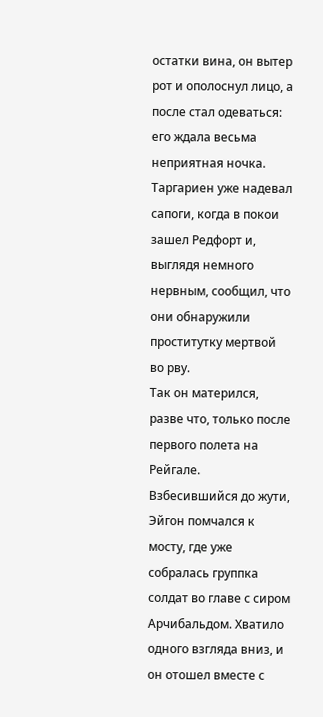остатки вина, он вытер рот и ополоснул лицо, а после стал одеваться: его ждала весьма неприятная ночка.
Таргариен уже надевал сапоги, когда в покои зашел Редфорт и, выглядя немного нервным, сообщил, что они обнаружили проститутку мертвой во рву.
Так он матерился, разве что, только после первого полета на Рейгале. Взбесившийся до жути, Эйгон помчался к мосту, где уже собралась группка солдат во главе с сиром Арчибальдом. Хватило одного взгляда вниз, и он отошел вместе с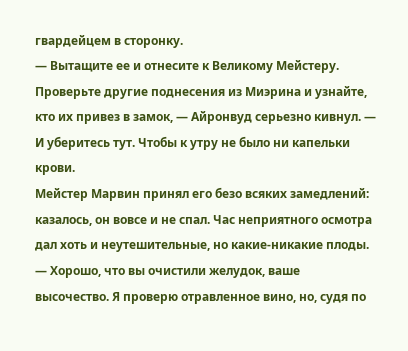гвардейцем в сторонку.
— Вытащите ее и отнесите к Великому Мейстеру. Проверьте другие поднесения из Миэрина и узнайте, кто их привез в замок, — Айронвуд серьезно кивнул. — И уберитесь тут. Чтобы к утру не было ни капельки крови.
Мейстер Марвин принял его безо всяких замедлений: казалось, он вовсе и не спал. Час неприятного осмотра дал хоть и неутешительные, но какие-никакие плоды.
— Хорошо, что вы очистили желудок, ваше высочество. Я проверю отравленное вино, но, судя по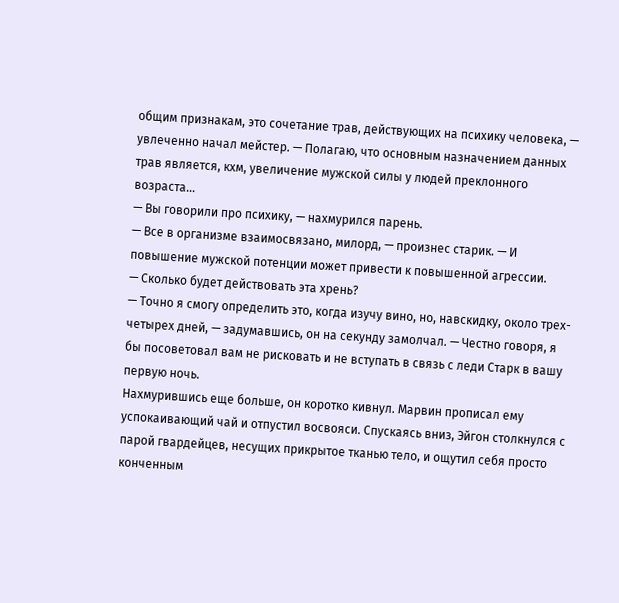общим признакам, это сочетание трав, действующих на психику человека, — увлеченно начал мейстер. — Полагаю, что основным назначением данных трав является, кхм, увеличение мужской силы у людей преклонного возраста…
— Вы говорили про психику, — нахмурился парень.
— Все в организме взаимосвязано, милорд, — произнес старик. — И повышение мужской потенции может привести к повышенной агрессии.
— Сколько будет действовать эта хрень?
— Точно я смогу определить это, когда изучу вино, но, навскидку, около трех-четырех дней, — задумавшись, он на секунду замолчал. — Честно говоря, я бы посоветовал вам не рисковать и не вступать в связь с леди Старк в вашу первую ночь.
Нахмурившись еще больше, он коротко кивнул. Марвин прописал ему успокаивающий чай и отпустил восвояси. Спускаясь вниз, Эйгон столкнулся с парой гвардейцев, несущих прикрытое тканью тело, и ощутил себя просто конченным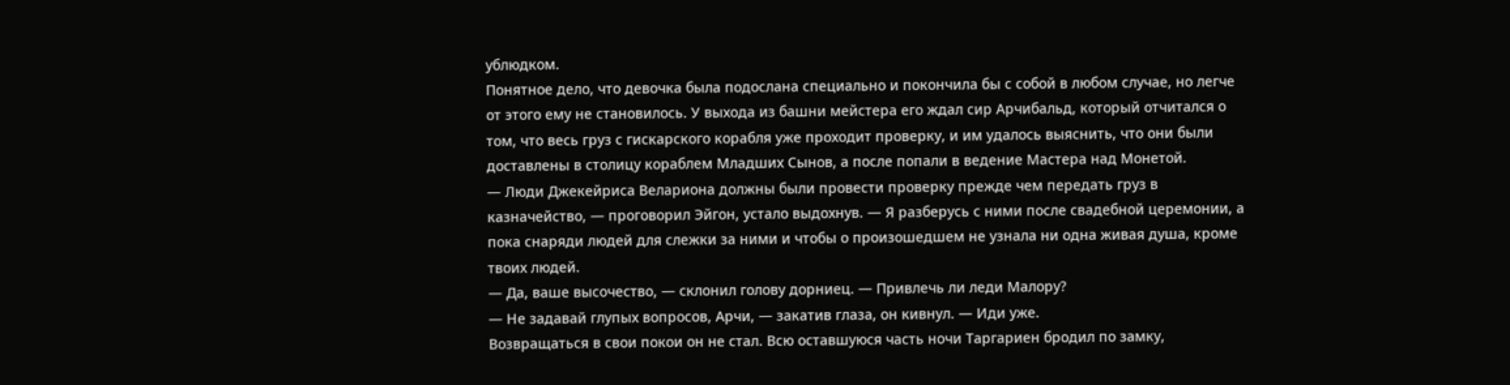ублюдком.
Понятное дело, что девочка была подослана специально и покончила бы с собой в любом случае, но легче от этого ему не становилось. У выхода из башни мейстера его ждал сир Арчибальд, который отчитался о том, что весь груз с гискарского корабля уже проходит проверку, и им удалось выяснить, что они были доставлены в столицу кораблем Младших Сынов, а после попали в ведение Мастера над Монетой.
— Люди Джекейриса Велариона должны были провести проверку прежде чем передать груз в казначейство, — проговорил Эйгон, устало выдохнув. — Я разберусь с ними после свадебной церемонии, а пока снаряди людей для слежки за ними и чтобы о произошедшем не узнала ни одна живая душа, кроме твоих людей.
— Да, ваше высочество, — склонил голову дорниец. — Привлечь ли леди Малору?
— Не задавай глупых вопросов, Арчи, — закатив глаза, он кивнул. — Иди уже.
Возвращаться в свои покои он не стал. Всю оставшуюся часть ночи Таргариен бродил по замку,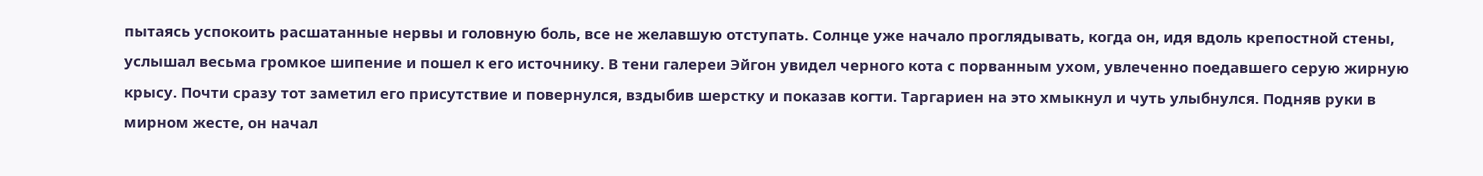пытаясь успокоить расшатанные нервы и головную боль, все не желавшую отступать. Солнце уже начало проглядывать, когда он, идя вдоль крепостной стены, услышал весьма громкое шипение и пошел к его источнику. В тени галереи Эйгон увидел черного кота с порванным ухом, увлеченно поедавшего серую жирную крысу. Почти сразу тот заметил его присутствие и повернулся, вздыбив шерстку и показав когти. Таргариен на это хмыкнул и чуть улыбнулся. Подняв руки в мирном жесте, он начал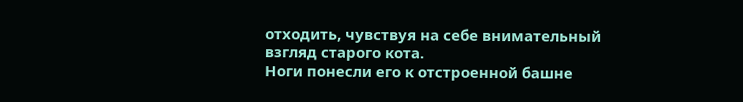отходить, чувствуя на себе внимательный взгляд старого кота.
Ноги понесли его к отстроенной башне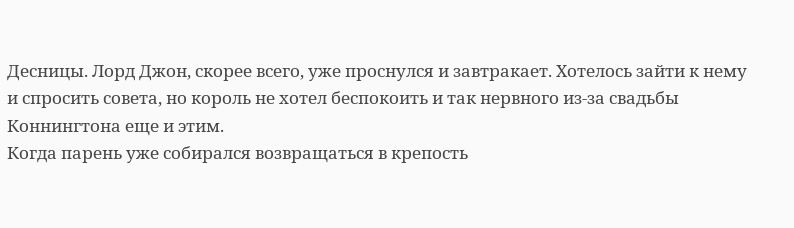Десницы. Лорд Джон, скорее всего, уже проснулся и завтракает. Хотелось зайти к нему и спросить совета, но король не хотел беспокоить и так нервного из-за свадьбы Коннингтона еще и этим.
Когда парень уже собирался возвращаться в крепость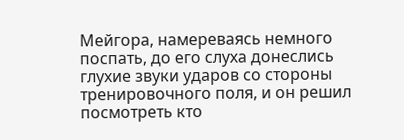Мейгора, намереваясь немного поспать, до его слуха донеслись глухие звуки ударов со стороны тренировочного поля, и он решил посмотреть кто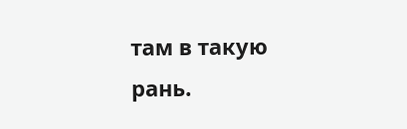там в такую рань.